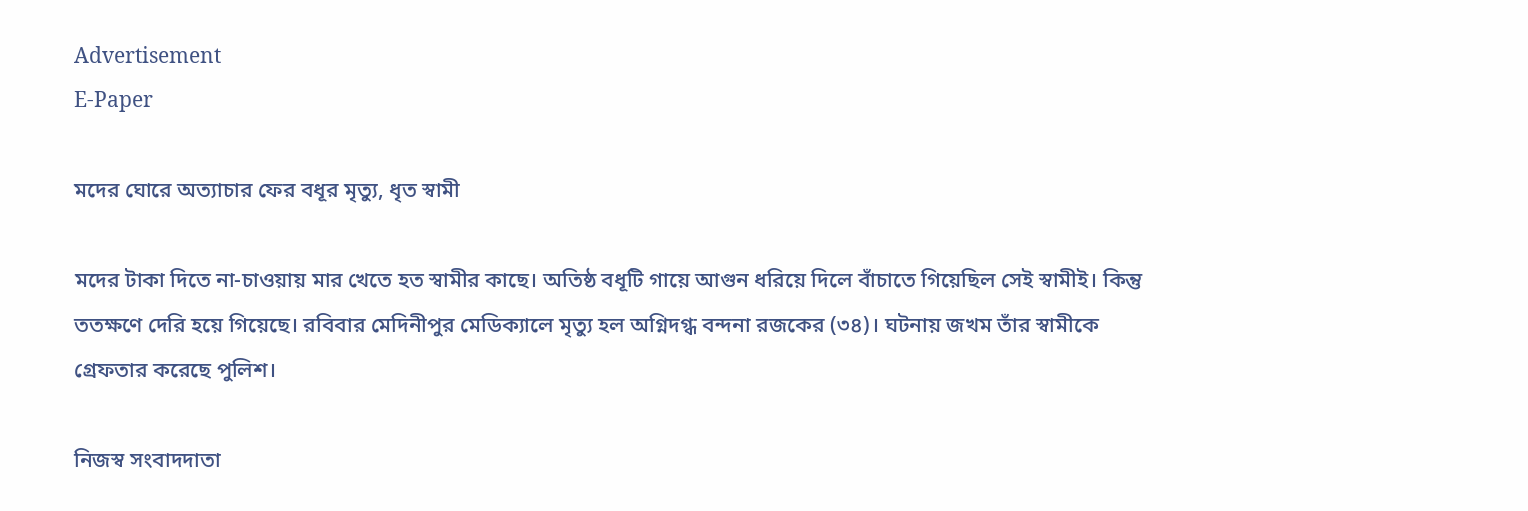Advertisement
E-Paper

মদের ঘোরে অত্যাচার ফের বধূর মৃত্যু, ধৃত স্বামী

মদের টাকা দিতে না-চাওয়ায় মার খেতে হত স্বামীর কাছে। অতিষ্ঠ বধূটি গায়ে আগুন ধরিয়ে দিলে বাঁচাতে গিয়েছিল সেই স্বামীই। কিন্তু ততক্ষণে দেরি হয়ে গিয়েছে। রবিবার মেদিনীপুর মেডিক্যালে মৃত্যু হল অগ্নিদগ্ধ বন্দনা রজকের (৩৪)। ঘটনায় জখম তাঁর স্বামীকে গ্রেফতার করেছে পুলিশ।

নিজস্ব সংবাদদাতা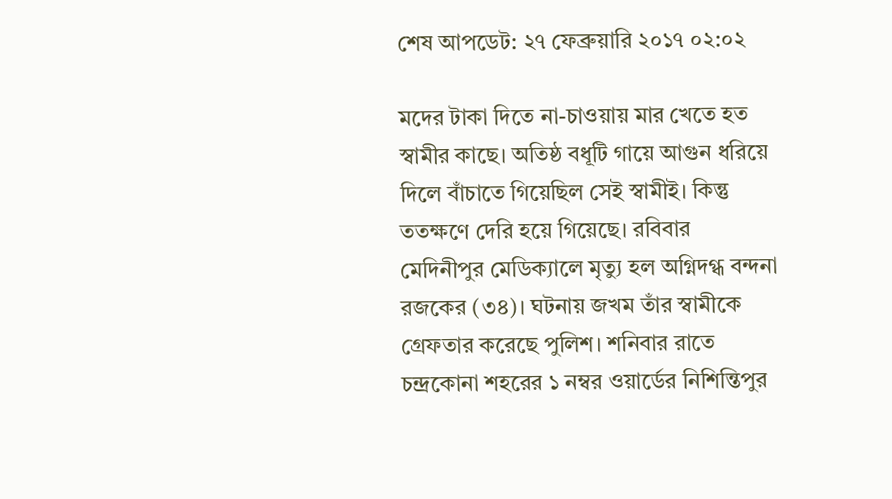শেষ আপডেট: ২৭ ফেব্রুয়ারি ২০১৭ ০২:০২

মদের টাকা দিতে না-চাওয়ায় মার খেতে হত স্বামীর কাছে। অতিষ্ঠ বধূটি গায়ে আগুন ধরিয়ে দিলে বাঁচাতে গিয়েছিল সেই স্বামীই। কিন্তু ততক্ষণে দেরি হয়ে গিয়েছে। রবিবার মেদিনীপুর মেডিক্যালে মৃত্যু হল অগ্নিদগ্ধ বন্দনা রজকের (৩৪)। ঘটনায় জখম তাঁর স্বামীকে গ্রেফতার করেছে পুলিশ। শনিবার রাতে চন্দ্রকোনা শহরের ১ নম্বর ওয়ার্ডের নিশিন্তিপুর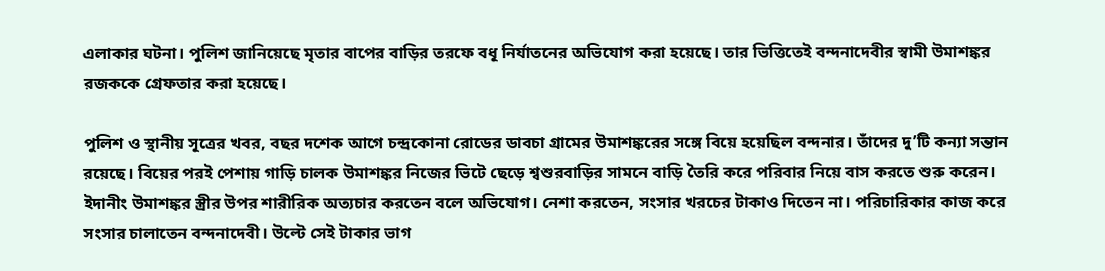এলাকার ঘটনা। পুলিশ জানিয়েছে মৃতার বাপের বাড়ির তরফে বধূ নির্যাতনের অভিযোগ করা হয়েছে। তার ভিত্তিতেই বন্দনাদেবীর স্বামী উমাশঙ্কর রজককে গ্রেফতার করা হয়েছে।

পুলিশ ও স্থানীয় সূত্রের খবর, বছর দশেক আগে চন্দ্রকোনা রোডের ডাবচা গ্রামের উমাশঙ্করের সঙ্গে বিয়ে হয়েছিল বন্দনার। তাঁদের দু’টি কন্যা সন্তান রয়েছে। বিয়ের পরই পেশায় গাড়ি চালক উমাশঙ্কর নিজের ভিটে ছেড়ে শ্বশুরবাড়ির সামনে বাড়ি তৈরি করে পরিবার নিয়ে বাস করতে শুরু করেন। ইদানীং উমাশঙ্কর স্ত্রীর উপর শারীরিক অত্যচার করতেন বলে অভিযোগ। নেশা করতেন, সংসার খরচের টাকাও দিতেন না। পরিচারিকার কাজ করে সংসার চালাতেন বন্দনাদেবী। উল্টে সেই টাকার ভাগ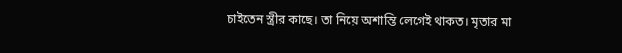চাইতেন স্ত্রীর কাছে। তা নিয়ে অশান্তি লেগেই থাকত। মৃতার মা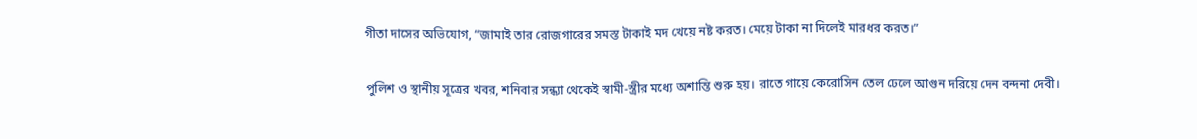গীতা দাসের অভিযোগ, “জামাই তার রোজগারের সমস্ত টাকাই মদ খেয়ে নষ্ট করত। মেয়ে টাকা না দিলেই মারধর করত।”

পুলিশ ও স্থানীয় সূত্রের খবর, শনিবার সন্ধ্যা থেকেই স্বামী-স্ত্রীর মধ্যে অশান্তি শুরু হয়। রাতে গায়ে কেরোসিন তেল ঢেলে আগুন দরিয়ে দেন বন্দনা দেবী।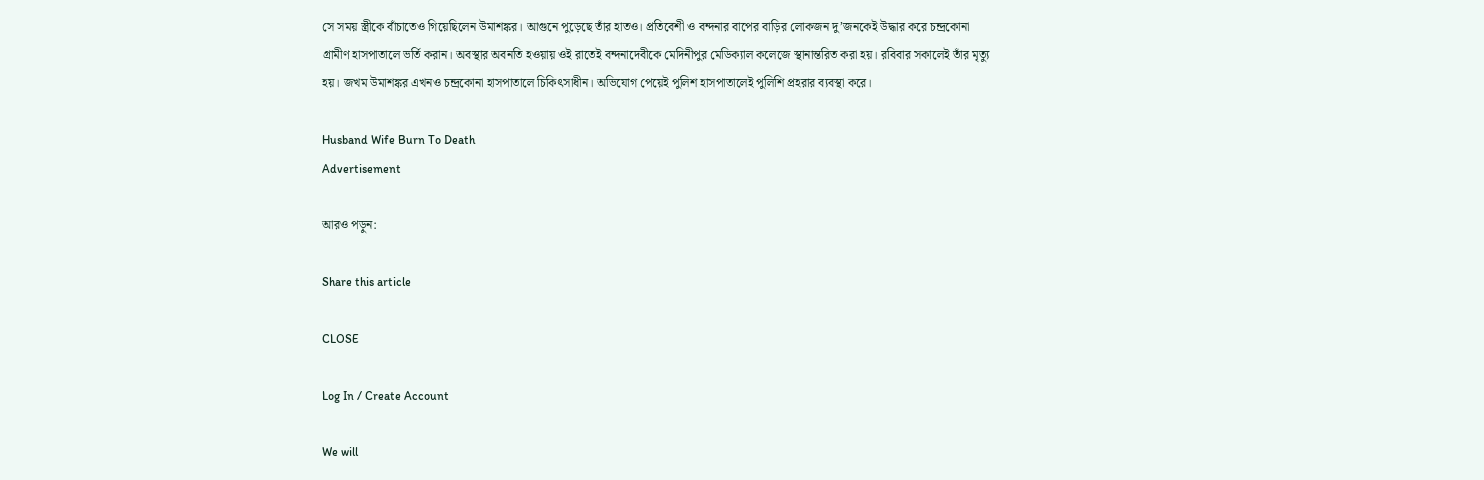সে সময় স্ত্রীকে বাঁচাতেও গিয়েছিলেন উমাশঙ্কর। আগুনে পুড়েছে তাঁর হাতও। প্রতিবেশী ও বন্দনার বাপের বাড়ির লোকজন দু’জনকেই উদ্ধার করে চন্দ্রকোনা গ্রামীণ হাসপাতালে ভর্তি করান। অবস্থার অবনতি হওয়ায় ওই রাতেই বন্দনাদেবীকে মেদিনীপুর মেডিক্যাল কলেজে স্থানান্তরিত করা হয়। রবিবার সকালেই তাঁর মৃত্যু হয়। জখম উমাশঙ্কর এখনও চন্দ্রকোনা হাসপাতালে চিকিৎসাধীন। অভিযোগ পেয়েই পুলিশ হাসপাতালেই পুলিশি প্রহরার ব্যবস্থা করে।

Husband Wife Burn To Death
Advertisement

আরও পড়ুন:

Share this article

CLOSE

Log In / Create Account

We will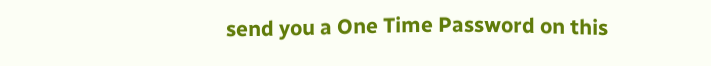send you a One Time Password on this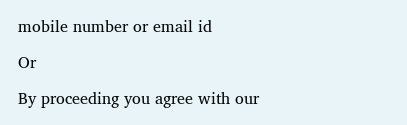mobile number or email id

Or

By proceeding you agree with our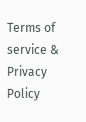Terms of service & Privacy Policy